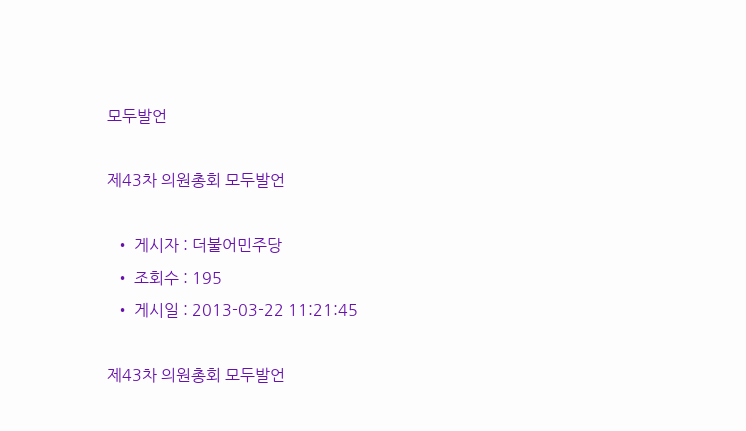모두발언

제43차 의원총회 모두발언

  • 게시자 : 더불어민주당
  • 조회수 : 195
  • 게시일 : 2013-03-22 11:21:45

제43차 의원총회 모두발언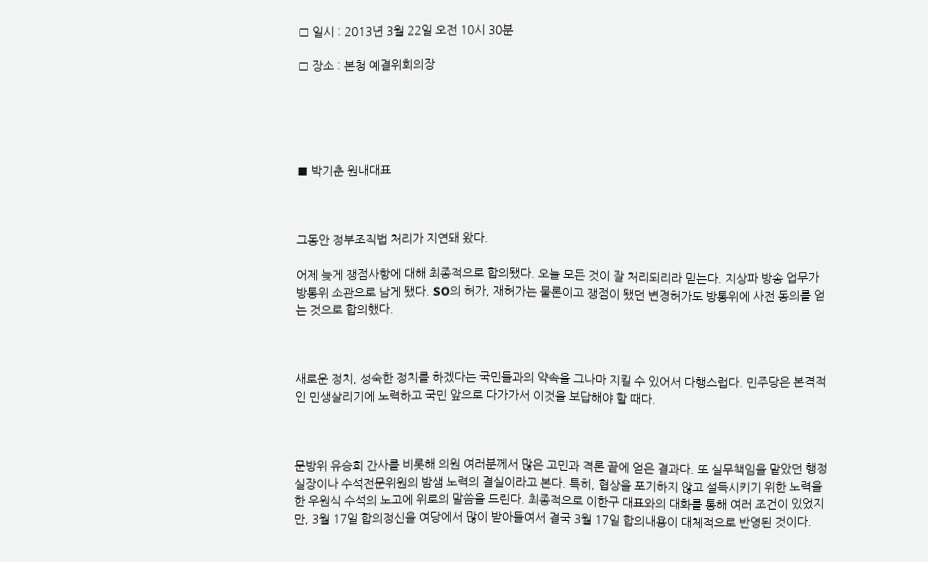□ 일시 : 2013년 3월 22일 오전 10시 30분

□ 장소 : 본청 예결위회의장





■ 박기춘 원내대표



그동안 정부조직법 처리가 지연돼 왔다.

어제 늦게 쟁점사항에 대해 최종적으로 합의됐다. 오늘 모든 것이 잘 처리되리라 믿는다. 지상파 방송 업무가 방통위 소관으로 남게 됐다. SO의 허가, 재허가는 물론이고 쟁점이 됐던 변경허가도 방통위에 사전 동의를 얻는 것으로 합의했다.



새로운 정치, 성숙한 정치를 하겠다는 국민들과의 약속을 그나마 지킬 수 있어서 다행스럽다. 민주당은 본격적인 민생살리기에 노력하고 국민 앞으로 다가가서 이것을 보답해야 할 때다.



문방위 유승희 간사를 비롯해 의원 여러분께서 많은 고민과 격론 끝에 얻은 결과다. 또 실무책임을 맡았던 행정실장이나 수석전문위원의 밤샘 노력의 결실이라고 본다. 특히, 협상을 포기하지 않고 설득시키기 위한 노력을 한 우원식 수석의 노고에 위로의 말씀을 드린다. 최종적으로 이한구 대표와의 대화를 통해 여러 조건이 있었지만, 3월 17일 합의정신을 여당에서 많이 받아들여서 결국 3월 17일 합의내용이 대체적으로 반영된 것이다.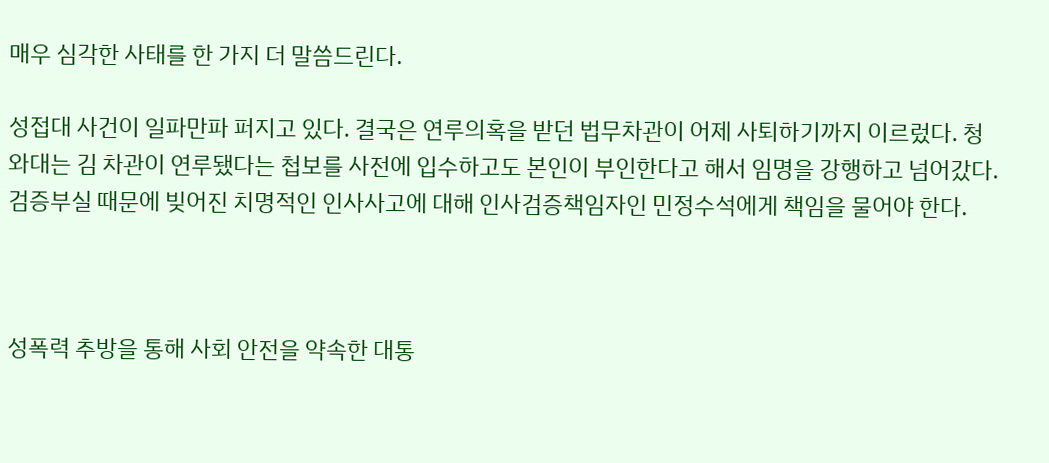매우 심각한 사태를 한 가지 더 말씀드린다.

성접대 사건이 일파만파 퍼지고 있다. 결국은 연루의혹을 받던 법무차관이 어제 사퇴하기까지 이르렀다. 청와대는 김 차관이 연루됐다는 첩보를 사전에 입수하고도 본인이 부인한다고 해서 임명을 강행하고 넘어갔다. 검증부실 때문에 빚어진 치명적인 인사사고에 대해 인사검증책임자인 민정수석에게 책임을 물어야 한다.



성폭력 추방을 통해 사회 안전을 약속한 대통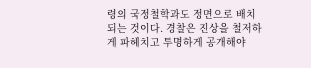령의 국정철학과도 정면으로 배치되는 것이다. 경찰은 진상을 철저하게 파헤치고 투명하게 공개해야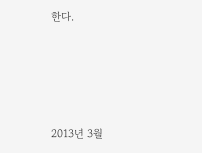한다.





2013년 3월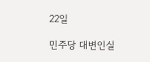22일

민주당 대변인실